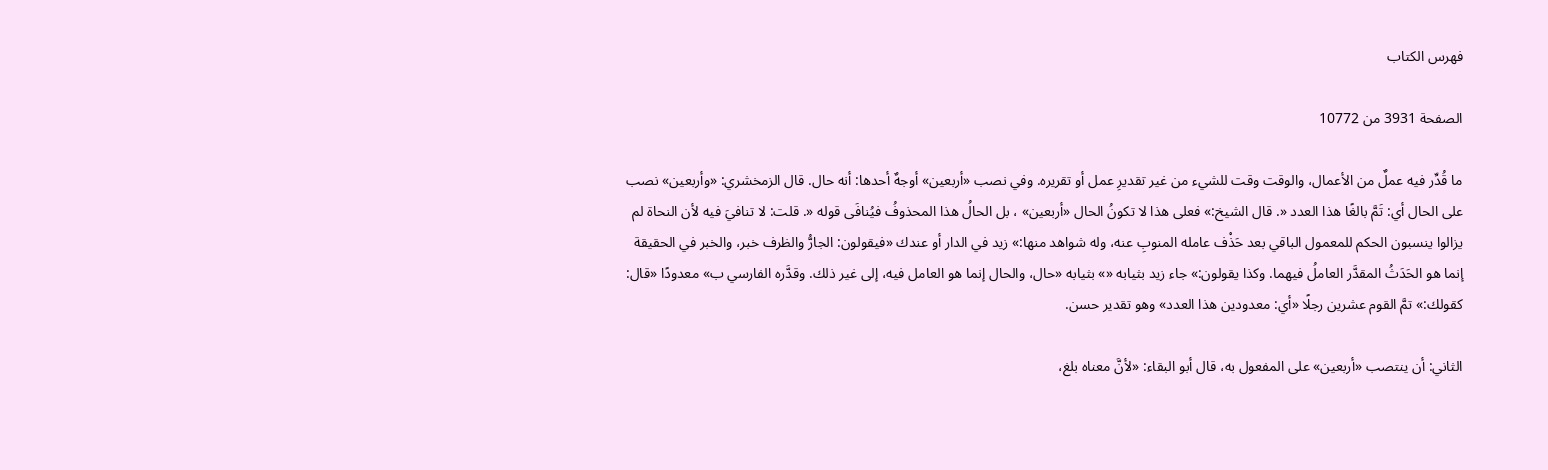فهرس الكتاب

الصفحة 3931 من 10772

ما قُدِّر فيه عملٌ من الأعمال، والوقت وقت للشيء من غير تقديرِ عمل أو تقريره. وفي نصب «أربعين» أوجهٌ أحدها: أنه حال. قال الزمخشري: «وأربعين» نصب على الحال أي: تَمَّ بالغًا هذا العدد «. قال الشيخ:» فعلى هذا لا تكونُ الحال «أربعين» ، بل الحالُ هذا المحذوفُ فيُنافَى قوله «. قلت: لا تنافيَ فيه لأن النحاة لم يزالوا ينسبون الحكم للمعمول الباقي بعد حَذْف عامله المنوبِ عنه، وله شواهد منها:» زيد في الدار أو عندك «فيقولون: الجارُّ والظرف خبر، والخبر في الحقيقة إنما هو الحَدَثُ المقدَّر العاملُ فيهما. وكذا يقولون:» جاء زيد بثيابه «» بثيابه «حال، والحال إنما هو العامل فيه، إلى غير ذلك. وقدَّره الفارسي ب» معدودًا «قال: كقولك:» تمَّ القوم عشرين رجلًا «أي: معدودين هذا العدد» وهو تقدير حسن.

الثاني: أن ينتصب «أربعين» على المفعول به، قال أبو البقاء: «لأنَّ معناه بلغ،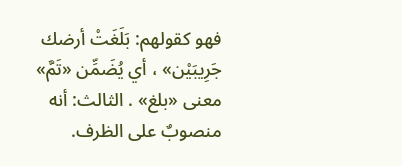فهو كقولهم: بَلَغَتْ أرضك جَرِيبَيْن» ، أي يُضَمِّن «تَمَّ» معنى «بلغ» . الثالث: أنه منصوبٌ على الظرف.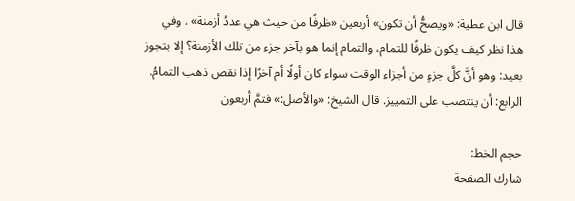قال ابن عطية: «ويصحُّ أن تكون» أربعين «ظرفًا من حيث هي عددُ أزمنة» . وفي هذا نظر كيف يكون ظرفًا للتمام، والتمام إنما هو بآخر جزء من تلك الأزمنة؟ إلا بتجوز بعيد: وهو أنَّ كلَّ جزءٍ من أجزاء الوقت سواء كان أولًا أم آخرًا إذا نقص ذهب التمامُ. الرابع: أن ينتصب على التمييز. قال الشيخ: «والأصل:» فتمَّ أربعون

حجم الخط:
شارك الصفحة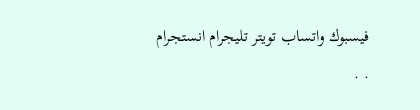فيسبوك واتساب تويتر تليجرام انستجرام
. .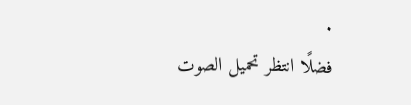.
فضلًا انتظر تحميل الصوت